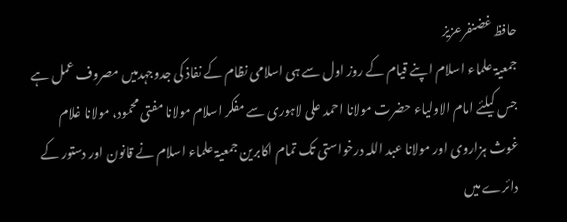حافظ غضنفرعزیز
جمعیۃ علماء اسلام اپنے قیام کے روز اول سے ہی اسلامی نظام کے نفاذ کی جدوجہدمیں مصروف عمل ہے جس کیلئے امام الاولیاء حضرت مولانا احمد علی لاہوری سے مفکر اسلام مولانا مفتی محمود، مولانا غلام غوث ہزاروی اور مولانا عبد اللہ درخواستی تک تمام اکابرین جمعیۃ علماء اسلام نے قانون اور دستور کے دائرے میں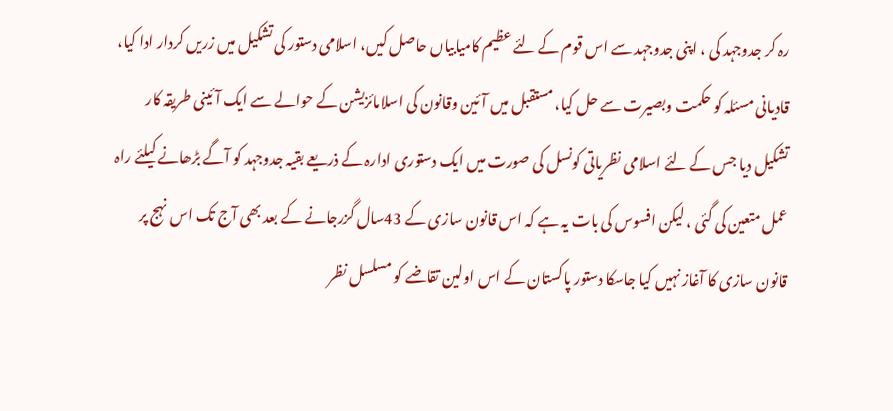رہ کر جدوجہد کی ، اپنی جدوجہد سے اس قوم کے لئے عظیم کامیابیاں حاصل کیں، اسلامی دستور کی تشکیل میں زریں کردار ادا کیا، قادیانی مسئلہ کو حکمت وبصیرت سے حل کیا، مستقبل میں آئین وقانون کی اسلامائزیشن کے حوالے سے ایک آئینی طریقہ کار تشکیل دیا جس کے لئے اسلامی نظریاتی کونسل کی صورت میں ایک دستوری ادارہ کے ذریعے بقیہ جدوجہد کو آگے بڑھانے کیلئے راہ عمل متعین کی گئی ، لیکن افسوس کی بات یہ ہے کہ اس قانون سازی کے 43سال گزرجانے کے بعد بھی آج تک اس نہج پر قانون سازی کا آغاز نہیں کیا جاسکا دستور پاکستان کے اس اولین تقاضے کو مسلسل نظر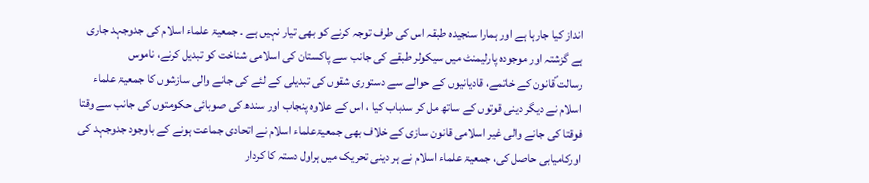انداز کیا جارہا ہے اور ہمارا سنجیدہ طبقہ اس کی طرف توجہ کرنے کو بھی تیار نہیں ہے ۔ جمعیۃ علماء اسلام کی جدوجہد جاری ہے گزشتہ اور موجودہ پارلیمنٹ میں سیکولر طبقے کی جانب سے پاکستان کی اسلامی شناخت کو تبدیل کرنے، ناموس رسالت ؐقانون کے خاتمے، قادیانیوں کے حوالے سے دستوری شقوں کی تبدیلی کے لئے کی جانے والی سازشوں کا جمعیۃ علماء اسلام نے دیگر دینی قوتوں کے ساتھ مل کر سدباب کیا ، اس کے علاوہ پنجاب اور سندھ کی صوبائی حکومتوں کی جانب سے وقتا فوقتا کی جانے والی غیر اسلامی قانون سازی کے خلاف بھی جمعیۃعلماء اسلام نے اتحادی جماعت ہونے کے باوجود جدوجہد کی اورکامیابی حاصل کی، جمعیۃ علماء اسلام نے ہر دینی تحریک میں ہراول دستہ کا کردار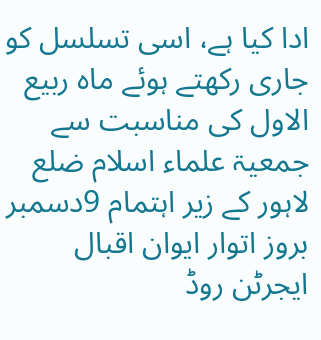ادا کیا ہے، اسی تسلسل کو جاری رکھتے ہوئے ماہ ربیع الاول کی مناسبت سے جمعیۃ علماء اسلام ضلع لاہور کے زیر اہتمام 9دسمبر بروز اتوار ایوان اقبال ایجرٹن روڈ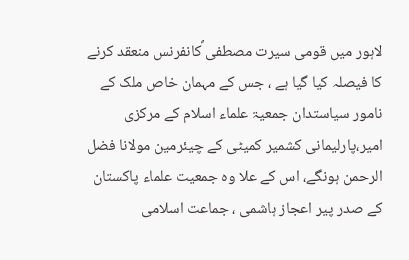لاہور میں قومی سیرت مصطفی ؐکانفرنس منعقد کرنے کا فیصلہ کیا گیا ہے ، جس کے مہمان خاص ملک کے نامور سیاستدان جمعیۃ علماء اسلام کے مرکزی امیر،پارلیمانی کشمیر کمیٹی کے چیئرمین مولانا فضل الرحمن ہونگے، اس کے علا وہ جمعیت علماء پاکستان کے صدر پیر اعجاز ہاشمی ، جماعت اسلامی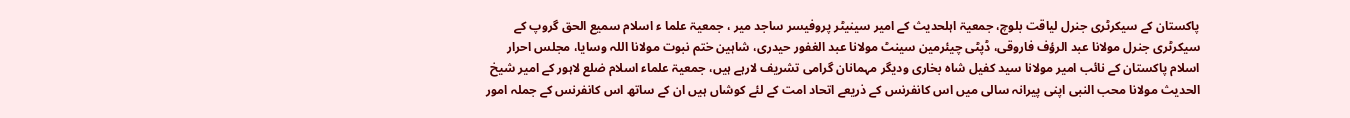پاکستان کے سیکرٹری جنرل لیاقت بلوچ، جمعیۃ اہلحدیث کے امیر سینیٹر پروفیسر ساجد میر ، جمعیۃ علما ء اسلام سمیع الحق گروپ کے سیکرٹری جنرل مولانا عبد الرؤف فاروقی، ڈپٹی چیئرمین سینٹ مولانا عبد الغفور حیدری، شاہین ختم نبوت مولانا اللہ وسایا، مجلس احرار اسلام پاکستان کے نائب امیر مولانا سید کفیل شاہ بخاری ودیگر مہمانان گرامی تشریف لارہے ہیں، جمعیۃ علماء اسلام ضلع لاہور کے امیر شیخ الحدیث مولانا محب النبی اپنی پیرانہ سالی میں اس کانفرنس کے ذریعے اتحاد امت کے لئے کوشاں ہیں ان کے ساتھ اس کانفرنس کے جملہ امور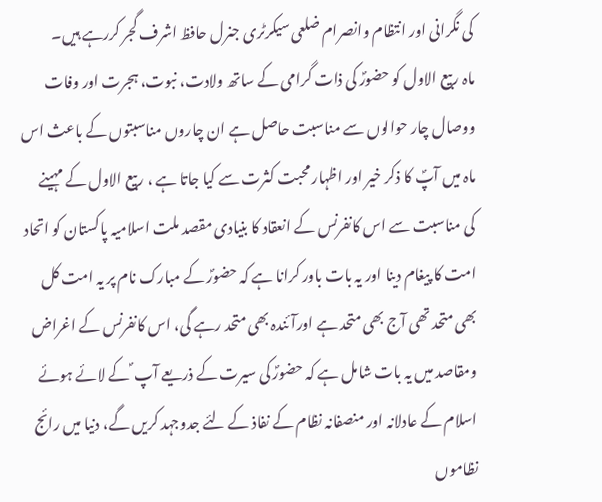کی نگرانی اور انتظام وانصرام ضلعی سیکرٹری جنرل حافظ اشرف گجر کررہے ہیں۔
ماہ ربیع الاول کو حضورؐ کی ذات گرامی کے ساتھ ولادت، نبوت، ہجرت اور وفات ووصال چار حوالوں سے مناسبت حاصل ہے ان چاروں مناسبتوں کے باعث اس ماہ میں آپؐ کا ذکر خیر اور اظہار محبت کثرت سے کیا جاتا ہے ، ربیع الاول کے مہینے کی مناسبت سے اس کانفرنس کے انعقاد کا بنیادی مقصد ملت اسلامیہ پاکستان کو اتحاد امت کا پیغام دینا اور یہ بات باور کرانا ہے کہ حضورؐ کے مبارک نام پر یہ امت کل بھی متحد تھی آج بھی متحد ہے اورآئندہ بھی متحد رہے گی، اس کانفرنس کے اغراض ومقاصد میں یہ بات شامل ہے کہ حضورؐ کی سیرت کے ذریعے آپ ؐ کے لائے ہوئے اسلام کے عادلانہ اور منصفانہ نظام کے نفاذ کے لئے جدوجہد کریں گے، دنیا میں رائج نظاموں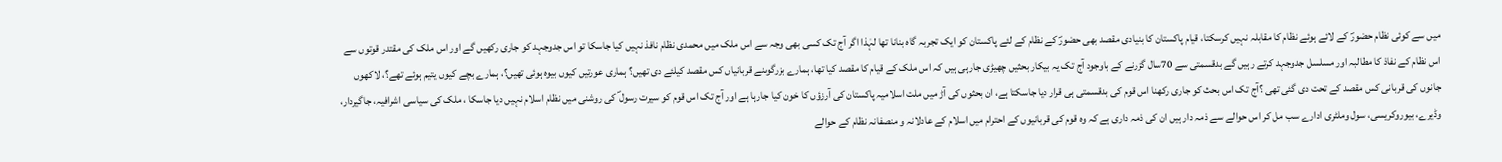میں سے کوئی نظام حضورؐ کے لائے ہوئے نظام کا مقابلہ نہیں کرسکتا، قیام پاکستان کا بنیادی مقصد بھی حضورؐ کے نظام کے لئے پاکستان کو ایک تجربہ گاہ بنانا تھا لہٰذا اگر آج تک کسی بھی وجہ سے اس ملک میں محمدی نظام نافذ نہیں کیا جاسکا تو اس جدوجہد کو جاری رکھیں گے اور اس ملک کی مقتدر قوتوں سے اس نظام کے نفاذ کا مطالبہ اور مسلسل جدوجہد کرتے رہیں گے بدقسمتی سے 70سال گزرنے کے باوجود آج تک یہ بیکار بحثیں چھیڑی جارہی ہیں کہ اس ملک کے قیام کا مقصد کیا تھا، ہمارے بزرگوںنے قربانیاں کس مقصد کیلئے دی تھیں؟ ہماری عورتیں کیوں بیوہ ہوئی تھیں؟، ہمارے بچے کیوں یتیم ہوئے تھے؟، لاکھوں جانوں کی قربانی کس مقصد کے تحت دی گئی تھی ؟آج تک اس بحث کو جاری رکھنا اس قوم کی بدقسمتی ہی قرار دیا جاسکتا ہے، ان بحثوں کی آڑ میں ملت اسلامیہ پاکستان کی آرزؤں کا خون کیا جارہا ہے اور آج تک اس قوم کو سیرت رسول ؐ کی روشنی میں نظام اسلام نہیں دیا جاسکا ، ملک کی سیاسی اشرافیہ، جاگیردار، وڈیرے، بیوروکریسی، سول وملٹری ادارے سب مل کر اس حوالے سے ذمہ دار ہیں ان کی ذمہ داری ہے کہ وہ قوم کی قربانیوں کے احترام میں اسلام کے عادلانہ و منصفانہ نظام کے حوالے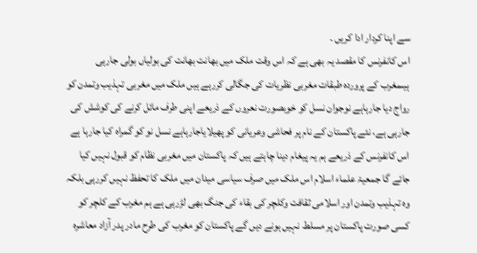سے اپنا کردار ادا کریں ۔
اس کانفرنس کا مقصد یہ بھی ہے کہ اس وقت ملک میں بھانت بھانت کی بولیاں بولی جارہی ہیںمغرب کے پروردہ طبقات مغربی نظریات کی جگالی کررہے ہیں ملک میں مغربی تہذیب وتمدن کو رواج دیا جارہاہے نوجوان نسل کو خوبصورت نعروں کے ذریعے اپنی طرف مائل کرنے کی کوشش کی جارہی ہے، نئے پاکستان کے نام پر فحاشی وعریانی کو پھیلایاجارہاہے نسل نو کو گمراہ کیا جارہا ہے اس کانفرنس کے ذریعے ہم یہ پیغام دینا چاہتے ہیں کہ پاکستان میں مغربی نظام کو قبول نہیں کیا جائے گا جمعیۃ علماء اسلام اس ملک میں صرف سیاسی میدان میں ملک کا تحفظ نہیں کررہی بلکہ وہ تہذیب وتمدن اور اسلامی ثقافت وکلچر کی بقاء کی جنگ بھی لڑرہی ہے ہم مغرب کے کلچر کو کسی صورت پاکستان پر مسلط نہیں ہونے دیں گے پاکستان کو مغرب کی طرح مادر پدر آزاد معاشرہ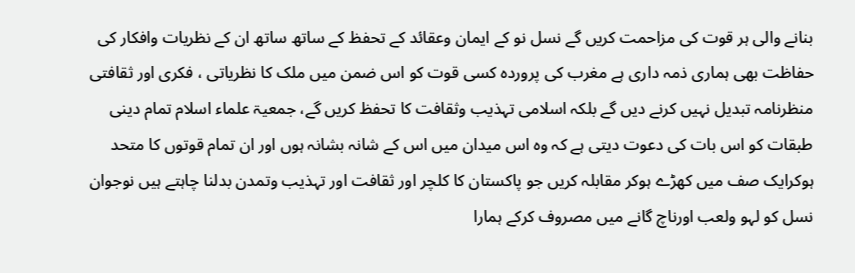بنانے والی ہر قوت کی مزاحمت کریں گے نسل نو کے ایمان وعقائد کے تحفظ کے ساتھ ساتھ ان کے نظریات وافکار کی حفاظت بھی ہماری ذمہ داری ہے مغرب کی پروردہ کسی قوت کو اس ضمن میں ملک کا نظریاتی ، فکری اور ثقافتی منظرنامہ تبدیل نہیں کرنے دیں گے بلکہ اسلامی تہذیب وثقافت کا تحفظ کریں گے، جمعیۃ علماء اسلام تمام دینی طبقات کو اس بات کی دعوت دیتی ہے کہ وہ اس میدان میں اس کے شانہ بشانہ ہوں اور ان تمام قوتوں کا متحد ہوکرایک صف میں کھڑے ہوکر مقابلہ کریں جو پاکستان کا کلچر اور ثقافت اور تہذیب وتمدن بدلنا چاہتے ہیں نوجوان نسل کو لہو ولعب اورناچ گانے میں مصروف کرکے ہمارا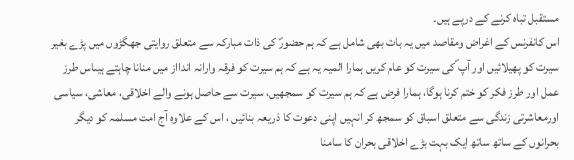مستقبل تباہ کرنے کے درپے ہیں۔
اس کانفرنس کے اغراض ومقاصد میں یہ بات بھی شامل ہے کہ ہم حضورؐ کی ذات مبارکہ سے متعلق روایتی جھگڑوں میں پڑے بغیر سیرت کو پھیلائیں اور آپ ؐکی سیرت کو عام کریں ہمارا المیہ یہ ہے کہ ہم سیرت کو فرقہ وارانہ اندااز میں منانا چاہتے ہیںاس طرز عمل اور طرز فکر کو ختم کرنا ہوگا، ہمارا فرض ہے کہ ہم سیرت کو سمجھیں، سیرت سے حاصل ہونے والے اخلاقی، معاشی، سیاسی اورمعاشرتی زندگی سے متعلق اسباق کو سمجھ کر انہیں اپنی دعوت کا ذریعہ بنائیں ، اس کے علاوہ آج امت مسلمہ کو دیگر بحرانوں کے ساتھ ساتھ ایک بہت بڑے اخلاقی بحران کا سامنا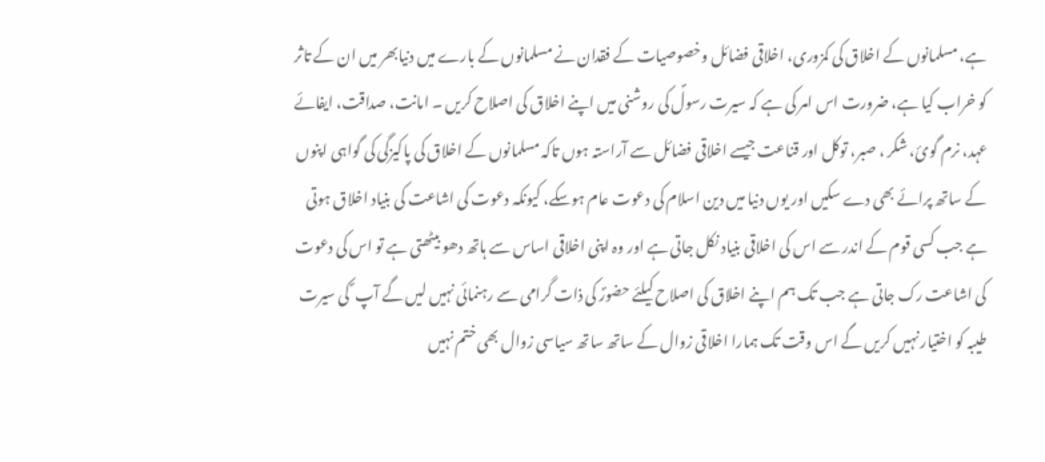ہے، مسلمانوں کے اخلاق کی کمزوری، اخلاقی فضائل وخصوصیات کے فقدان نے مسلمانوں کے بارے میں دنیابھر میں ان کے تاثر کو خراب کیا ہے، ضرورت اس امر کی ہے کہ سیرت رسولؐ کی روشنی میں اپنے اخلاق کی اصلاح کریں ۔ امانت، صداقت، ایفائے عہد، نرم گوئ، شکر ، صبر، توکل اور قناعت جیسے اخلاقی فضائل سے آراستہ ہوں تاکہ مسلمانوں کے اخلاق کی پاکیزگی کی گواہی اپنوں کے ساتھ پرائے بھی دے سکیں اور یوں دنیا میں دین اسلام کی دعوت عام ہوسکے، کیونکہ دعوت کی اشاعت کی بنیاد اخلاق ہوتی ہے جب کسی قوم کے اندر سے اس کی اخلاقی بنیاد نکل جاتی ہے اور وہ اپنی اخلاقی اساس سے ہاتھ دھو بیٹھتی ہے تو اس کی دعوت کی اشاعت رک جاتی ہے جب تک ہم اپنے اخلاق کی اصلاح کیلئے حضورؐ کی ذات گرامی سے رہنمائی نہیں لیں گے آپ ؐ کی سیرت طیبہ کو اختیار نہیں کریں گے اس وقت تک ہمارا اخلاقی زوال کے ساتھ ساتھ سیاسی زوال بھی ختم نہیں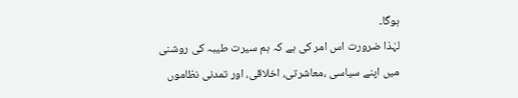ہوگا۔
لہٰذا ضرورت اس امر کی ہے کہ ہم سیرت طیبہ کی روشنی میں اپنے سیاسی ،معاشرتی، اخلاقی، اور تمدنی نظاموں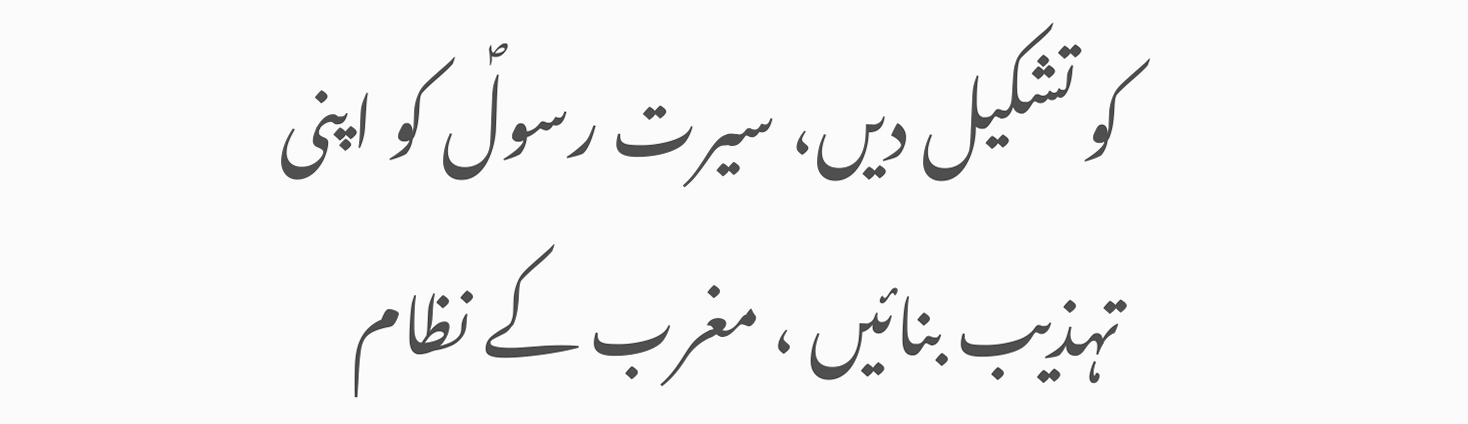کو تشکیل دیں، سیرت رسولؐ کو اپنی تہذیب بنائیں ، مغرب کے نظام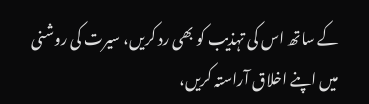کے ساتھ اس کی تہذیب کو بھی رد کریں، سیرت کی روشنی میں اپنے اخلاق آراستہ کریں،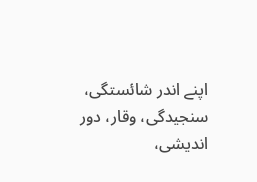اپنے اندر شائستگی، سنجیدگی، وقار، دور اندیشی،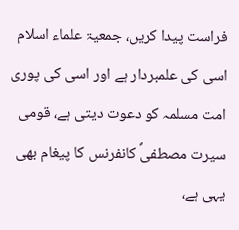فراست پیدا کریں، جمعیۃ علماء اسلام اسی کی علمبردار ہے اور اسی کی پوری امت مسلمہ کو دعوت دیتی ہے، قومی سیرت مصطفیؐ کانفرنس کا پیغام بھی یہی ہے،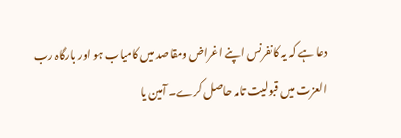دعا ہے کہ یہ کانفرنس اپنے اغراض ومقاصد میں کامیاب ہو اور بارگاہ رب العزت میں قبولیت تامہ حاصل کرے۔ آمین یا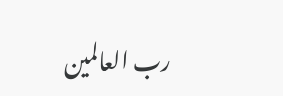رب العالمین